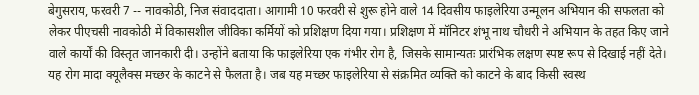बेगुसराय, फरवरी 7 -- नावकोठी, निज संवाददाता। आगामी 10 फरवरी से शुरू होने वाले 14 दिवसीय फाइलेरिया उन्मूलन अभियान की सफलता को लेकर पीएचसी नावकोठी में विकासशील जीविका कर्मियों को प्रशिक्षण दिया गया। प्रशिक्षण में मॉनिटर शंभू नाथ चौधरी ने अभियान के तहत किए जाने वाले कार्यों की विस्तृत जानकारी दी। उन्होंने बताया कि फाइलेरिया एक गंभीर रोग है, जिसके सामान्यतः प्रारंभिक लक्षण स्पष्ट रूप से दिखाई नहीं देते। यह रोग मादा क्यूलैक्स मच्छर के काटने से फैलता है। जब यह मच्छर फाइलेरिया से संक्रमित व्यक्ति को काटने के बाद किसी स्वस्थ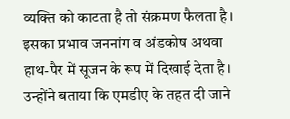व्यक्ति को काटता है तो संक्रमण फैलता है। इसका प्रभाव जननांग व अंडकोष अथवा हाथ-पैर में सूजन के रूप में दिखाई देता है। उन्होंने बताया कि एमडीए के तहत दी जाने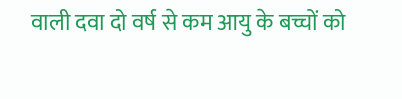वाली दवा दो वर्ष से कम आयु के बच्चों को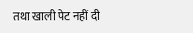तथा खाली पेट नहीं दी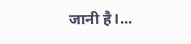जानी है।...